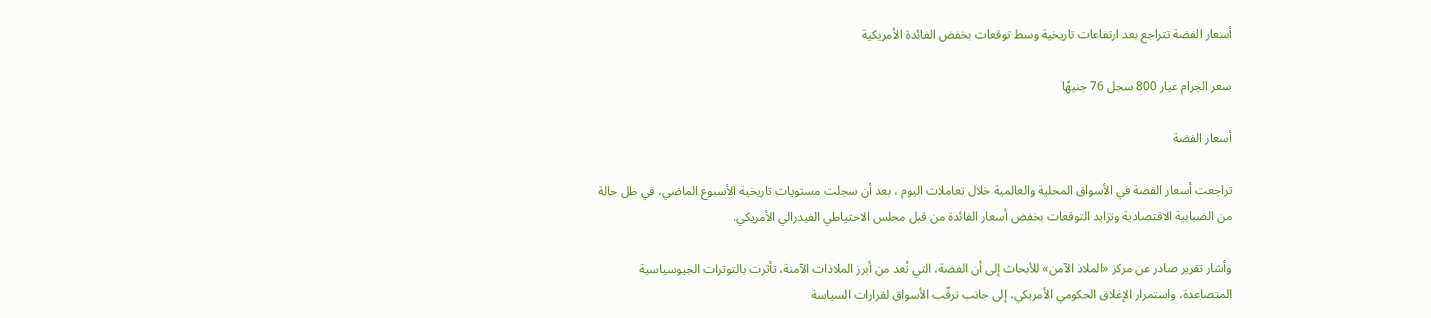أسعار الفضة تتراجع بعد ارتفاعات تاريخية وسط توقعات بخفض الفائدة الأمريكية

سعر الجرام عيار 800 سجل 76 جنيهًا

أسعار الفضة

تراجعت أسعار الفضة في الأسواق المحلية والعالمية خلال تعاملات اليوم ، بعد أن سجلت مستويات تاريخية الأسبوع الماضي، في ظل حالة من الضبابية الاقتصادية وتزايد التوقعات بخفض أسعار الفائدة من قبل مجلس الاحتياطي الفيدرالي الأمريكي.

وأشار تقرير صادر عن مركز «الملاذ الآمن» للأبحاث إلى أن الفضة، التي تُعد من أبرز الملاذات الآمنة، تأثرت بالتوترات الجيوسياسية المتصاعدة، واستمرار الإغلاق الحكومي الأمريكي، إلى جانب ترقّب الأسواق لقرارات السياسة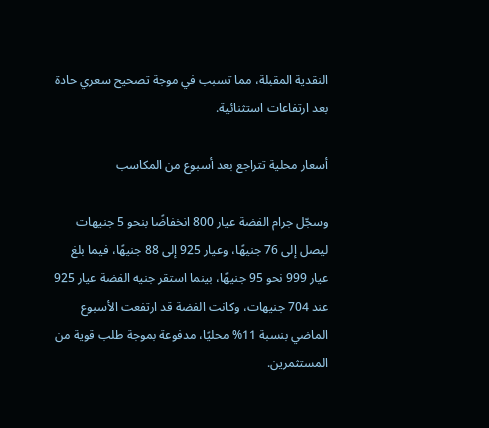النقدية المقبلة، مما تسبب في موجة تصحيح سعري حادة بعد ارتفاعات استثنائية.

أسعار محلية تتراجع بعد أسبوع من المكاسب

وسجّل جرام الفضة عيار 800 انخفاضًا بنحو 5 جنيهات ليصل إلى 76 جنيهًا، وعيار 925 إلى 88 جنيهًا، فيما بلغ عيار 999 نحو 95 جنيهًا، بينما استقر جنيه الفضة عيار 925 عند 704 جنيهات، وكانت الفضة قد ارتفعت الأسبوع الماضي بنسبة 11% محليًا، مدفوعة بموجة طلب قوية من المستثمرين.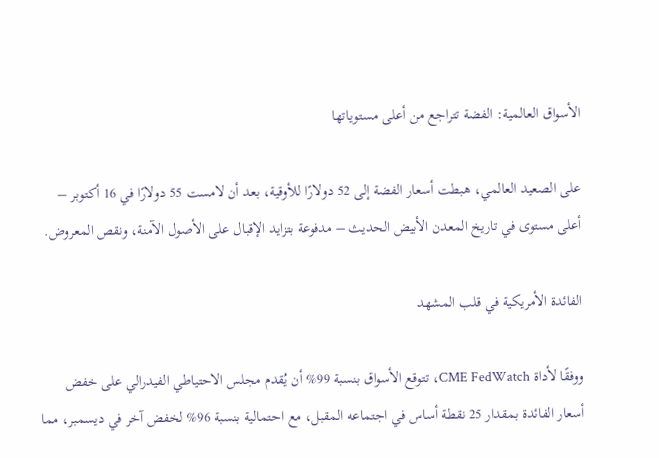الأسواق العالمية: الفضة تتراجع من أعلى مستوياتها

على الصعيد العالمي، هبطت أسعار الفضة إلى 52 دولارًا للأوقية، بعد أن لامست 55 دولارًا في 16 أكتوبر – أعلى مستوى في تاريخ المعدن الأبيض الحديث – مدفوعة بتزايد الإقبال على الأصول الآمنة، ونقص المعروض.

الفائدة الأمريكية في قلب المشهد

ووفقًا لأداة CME FedWatch، تتوقع الأسواق بنسبة 99% أن يُقدم مجلس الاحتياطي الفيدرالي على خفض أسعار الفائدة بمقدار 25 نقطة أساس في اجتماعه المقبل، مع احتمالية بنسبة 96% لخفض آخر في ديسمبر، مما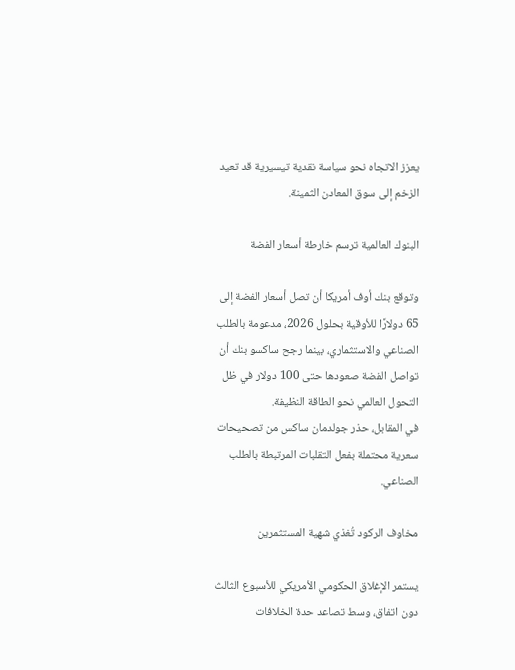يعزز الاتجاه نحو سياسة نقدية تيسيرية قد تعيد الزخم إلى سوق المعادن الثمينة.

البنوك العالمية ترسم خارطة أسعار الفضة

وتوقع بنك أوف أمريكا أن تصل أسعار الفضة إلى 65 دولارًا للأوقية بحلول 2026، مدعومة بالطلب الصناعي والاستثماري، بينما رجح ساكسو بنك أن تواصل الفضة صعودها حتى 100 دولار في ظل التحول العالمي نحو الطاقة النظيفة.
في المقابل، حذر جولدمان ساكس من تصحيحات سعرية محتملة بفعل التقلبات المرتبطة بالطلب الصناعي.

مخاوف الركود تُغذي شهية المستثمرين

يستمر الإغلاق الحكومي الأمريكي للأسبوع الثالث دون اتفاق، وسط تصاعد حدة الخلافات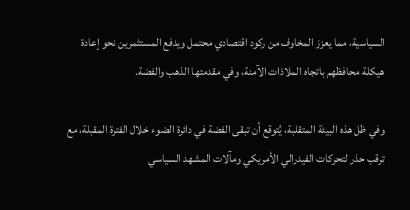السياسية، مما يعزز المخاوف من ركود اقتصادي محتمل ويدفع المستثمرين نحو إعادة هيكلة محافظهم باتجاه الملاذات الآمنة، وفي مقدمتها الذهب والفضة.

وفي ظل هذه البيئة المتقلبة، يُتوقع أن تبقى الفضة في دائرة الضوء خلال الفترة المقبلة، مع ترقب حذر لتحركات الفيدرالي الأمريكي ومآلات المشهد السياسي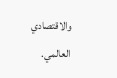والاقتصادي العالمي.